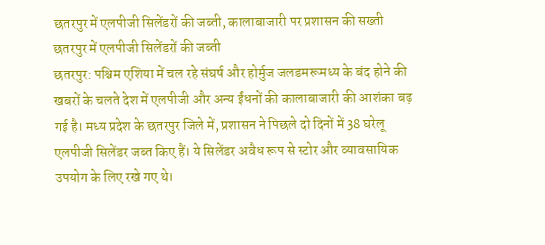छतरपुर में एलपीजी सिलेंडरों की जब्ती, कालाबाजारी पर प्रशासन की सख्ती
छतरपुर में एलपीजी सिलेंडरों की जब्ती
छतरपुर: पश्चिम एशिया में चल रहे संघर्ष और होर्मुज जलडमरूमध्य के बंद होने की खबरों के चलते देश में एलपीजी और अन्य ईंधनों की कालाबाजारी की आशंका बढ़ गई है। मध्य प्रदेश के छतरपुर जिले में, प्रशासन ने पिछले दो दिनों में 38 घरेलू एलपीजी सिलेंडर जब्त किए हैं। ये सिलेंडर अवैध रूप से स्टोर और व्यावसायिक उपयोग के लिए रखे गए थे।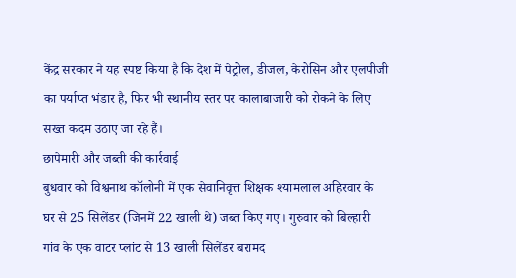केंद्र सरकार ने यह स्पष्ट किया है कि देश में पेट्रोल, डीजल, केरोसिन और एलपीजी का पर्याप्त भंडार है, फिर भी स्थानीय स्तर पर कालाबाजारी को रोकने के लिए सख्त कदम उठाए जा रहे हैं।
छापेमारी और जब्ती की कार्रवाई
बुधवार को विश्वनाथ कॉलोनी में एक सेवानिवृत्त शिक्षक श्यामलाल अहिरवार के घर से 25 सिलेंडर (जिनमें 22 खाली थे) जब्त किए गए। गुरुवार को बिल्हारी गांव के एक वाटर प्लांट से 13 खाली सिलेंडर बरामद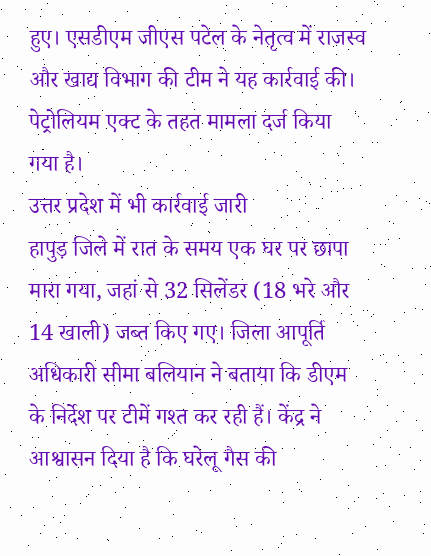हुए। एसडीएम जीएस पटेल के नेतृत्व में राजस्व और खाद्य विभाग की टीम ने यह कार्रवाई की। पेट्रोलियम एक्ट के तहत मामला दर्ज किया गया है।
उत्तर प्रदेश में भी कार्रवाई जारी
हापुड़ जिले में रात के समय एक घर पर छापा मारा गया, जहां से 32 सिलेंडर (18 भरे और 14 खाली) जब्त किए गए। जिला आपूर्ति अधिकारी सीमा बलियान ने बताया कि डीएम के निर्देश पर टीमें गश्त कर रही हैं। केंद्र ने आश्वासन दिया है कि घरेलू गैस की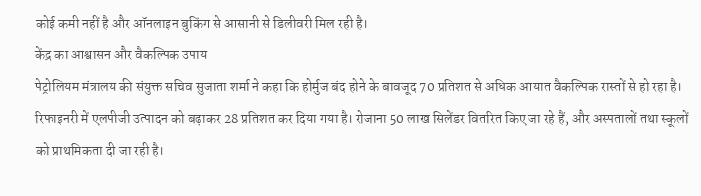कोई कमी नहीं है और ऑनलाइन बुकिंग से आसानी से डिलीवरी मिल रही है।
केंद्र का आश्वासन और वैकल्पिक उपाय
पेट्रोलियम मंत्रालय की संयुक्त सचिव सुजाता शर्मा ने कहा कि होर्मुज बंद होने के बावजूद 70 प्रतिशत से अधिक आयात वैकल्पिक रास्तों से हो रहा है। रिफाइनरी में एलपीजी उत्पादन को बढ़ाकर 28 प्रतिशत कर दिया गया है। रोजाना 50 लाख सिलेंडर वितरित किए जा रहे हैं, और अस्पतालों तथा स्कूलों को प्राथमिकता दी जा रही है।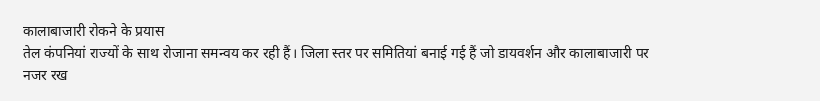कालाबाजारी रोकने के प्रयास
तेल कंपनियां राज्यों के साथ रोजाना समन्वय कर रही हैं। जिला स्तर पर समितियां बनाई गई हैं जो डायवर्शन और कालाबाजारी पर नजर रख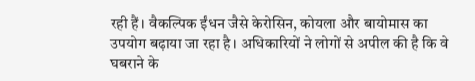रही हैं। वैकल्पिक ईंधन जैसे केरोसिन, कोयला और बायोमास का उपयोग बढ़ाया जा रहा है। अधिकारियों ने लोगों से अपील की है कि वे घबराने के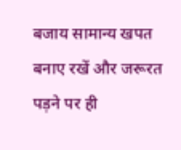बजाय सामान्य खपत बनाए रखें और जरूरत पड़ने पर ही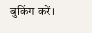बुकिंग करें।